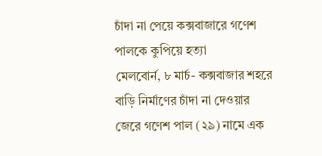চাঁদা না পেয়ে কক্সবাজারে গণেশ পালকে কুপিয়ে হত্যা
মেলবোর্ন, ৮ মার্চ- কক্সবাজার শহরে বাড়ি নির্মাণের চাঁদা না দেওয়ার জেরে গণেশ পাল (২৯) নামে এক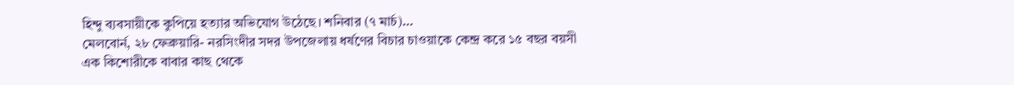হিন্দু ব্যবসায়ীকে কুপিয়ে হত্যার অভিযোগ উঠেছে। শনিবার (৭ মার্চ)…
মেলবোর্ন, ২৮ ফেব্রুয়ারি- নরসিংদীর সদর উপজেলায় ধর্ষণের বিচার চাওয়াকে কেন্দ্র করে ১৫ বছর বয়সী এক কিশোরীকে বাবার কাছ থেকে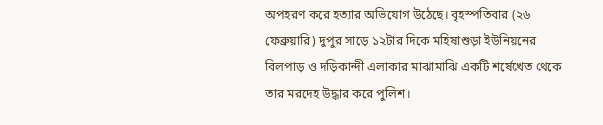অপহরণ করে হত্যার অভিযোগ উঠেছে। বৃহস্পতিবার (২৬ ফেব্রুয়ারি) দুপুর সাড়ে ১২টার দিকে মহিষাশুড়া ইউনিয়নের বিলপাড় ও দড়িকান্দী এলাকার মাঝামাঝি একটি শর্ষেখেত থেকে তার মরদেহ উদ্ধার করে পুলিশ।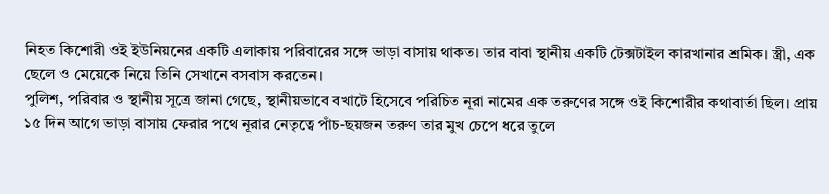নিহত কিশোরী ওই ইউনিয়নের একটি এলাকায় পরিবারের সঙ্গে ভাড়া বাসায় থাকত। তার বাবা স্থানীয় একটি টেক্সটাইল কারখানার শ্রমিক। স্ত্রী, এক ছেলে ও মেয়েকে নিয়ে তিনি সেখানে বসবাস করতেন।
পুলিশ, পরিবার ও স্থানীয় সূত্রে জানা গেছে, স্থানীয়ভাবে বখাটে হিসেবে পরিচিত নূরা নামের এক তরুণের সঙ্গে ওই কিশোরীর কথাবার্তা ছিল। প্রায় ১৫ দিন আগে ভাড়া বাসায় ফেরার পথে নূরার নেতৃত্বে পাঁচ-ছয়জন তরুণ তার মুখ চেপে ধরে তুলে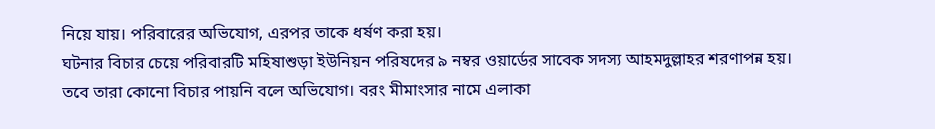নিয়ে যায়। পরিবারের অভিযোগ, এরপর তাকে ধর্ষণ করা হয়।
ঘটনার বিচার চেয়ে পরিবারটি মহিষাশুড়া ইউনিয়ন পরিষদের ৯ নম্বর ওয়ার্ডের সাবেক সদস্য আহমদুল্লাহর শরণাপন্ন হয়। তবে তারা কোনো বিচার পায়নি বলে অভিযোগ। বরং মীমাংসার নামে এলাকা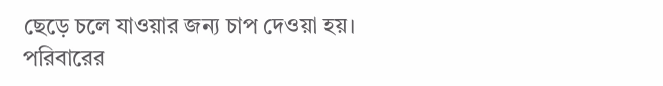ছেড়ে চলে যাওয়ার জন্য চাপ দেওয়া হয়।
পরিবারের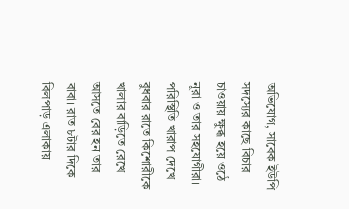অভিযোগ, সাবেক ইউপি সদস্যের কাছে বিচার চাওয়ায় ক্ষুব্ধ হয়ে ওঠে নূরা ও তার সহযোগীরা। পরিস্থিতি খারাপ দেখে বুধবার রাতে কিশোরীকে খালার বাড়িতে রেখে আসতে বের হন তার বাবা। রাত ৮টার দিকে বিলপাড় এলাকায়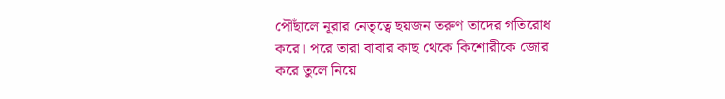পৌঁছালে নূরার নেতৃত্বে ছয়জন তরুণ তাদের গতিরোধ করে। পরে তারা বাবার কাছ থেকে কিশোরীকে জোর করে তুলে নিয়ে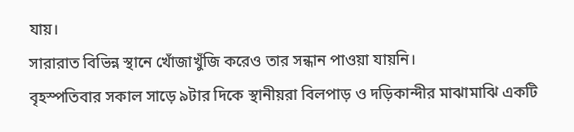যায়।
সারারাত বিভিন্ন স্থানে খোঁজাখুঁজি করেও তার সন্ধান পাওয়া যায়নি।
বৃহস্পতিবার সকাল সাড়ে ৯টার দিকে স্থানীয়রা বিলপাড় ও দড়িকান্দীর মাঝামাঝি একটি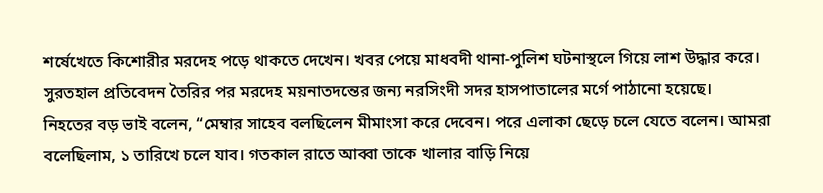শর্ষেখেতে কিশোরীর মরদেহ পড়ে থাকতে দেখেন। খবর পেয়ে মাধবদী থানা-পুলিশ ঘটনাস্থলে গিয়ে লাশ উদ্ধার করে। সুরতহাল প্রতিবেদন তৈরির পর মরদেহ ময়নাতদন্তের জন্য নরসিংদী সদর হাসপাতালের মর্গে পাঠানো হয়েছে।
নিহতের বড় ভাই বলেন, “মেম্বার সাহেব বলছিলেন মীমাংসা করে দেবেন। পরে এলাকা ছেড়ে চলে যেতে বলেন। আমরা বলেছিলাম, ১ তারিখে চলে যাব। গতকাল রাতে আব্বা তাকে খালার বাড়ি নিয়ে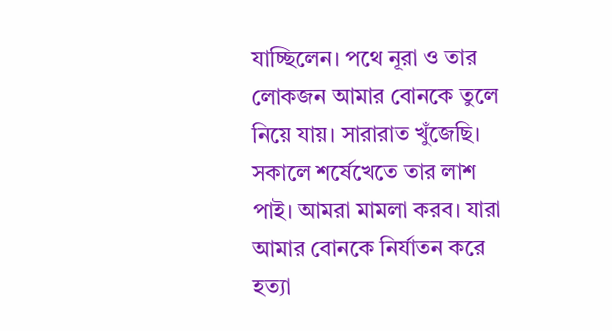যাচ্ছিলেন। পথে নূরা ও তার লোকজন আমার বোনকে তুলে নিয়ে যায়। সারারাত খুঁজেছি। সকালে শর্ষেখেতে তার লাশ পাই। আমরা মামলা করব। যারা আমার বোনকে নির্যাতন করে হত্যা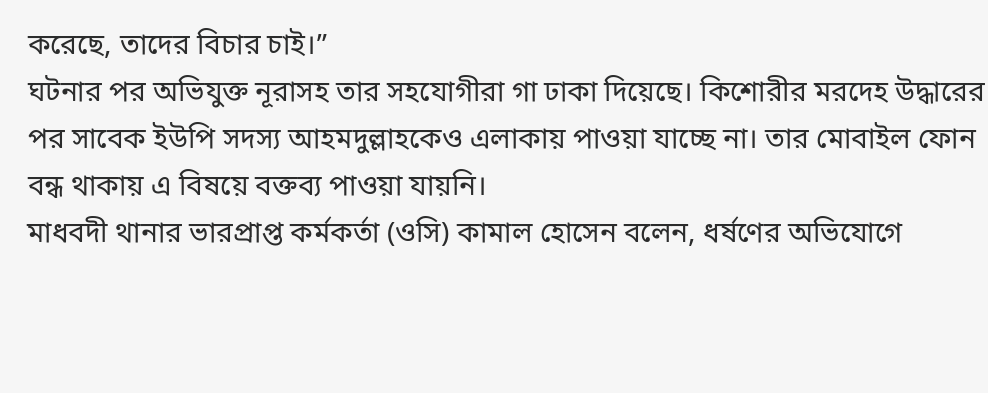করেছে, তাদের বিচার চাই।”
ঘটনার পর অভিযুক্ত নূরাসহ তার সহযোগীরা গা ঢাকা দিয়েছে। কিশোরীর মরদেহ উদ্ধারের পর সাবেক ইউপি সদস্য আহমদুল্লাহকেও এলাকায় পাওয়া যাচ্ছে না। তার মোবাইল ফোন বন্ধ থাকায় এ বিষয়ে বক্তব্য পাওয়া যায়নি।
মাধবদী থানার ভারপ্রাপ্ত কর্মকর্তা (ওসি) কামাল হোসেন বলেন, ধর্ষণের অভিযোগে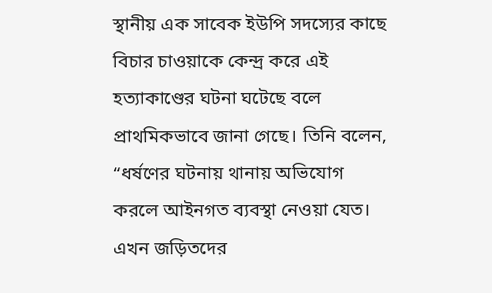স্থানীয় এক সাবেক ইউপি সদস্যের কাছে বিচার চাওয়াকে কেন্দ্র করে এই হত্যাকাণ্ডের ঘটনা ঘটেছে বলে প্রাথমিকভাবে জানা গেছে। তিনি বলেন, “ধর্ষণের ঘটনায় থানায় অভিযোগ করলে আইনগত ব্যবস্থা নেওয়া যেত। এখন জড়িতদের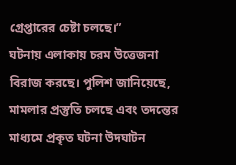গ্রেপ্তারের চেষ্টা চলছে।”
ঘটনায় এলাকায় চরম উত্তেজনা বিরাজ করছে। পুলিশ জানিয়েছে, মামলার প্রস্তুতি চলছে এবং তদন্তের মাধ্যমে প্রকৃত ঘটনা উদঘাটন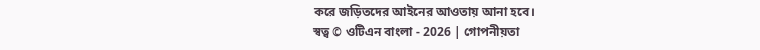করে জড়িতদের আইনের আওতায় আনা হবে।
স্বত্ব © ওটিএন বাংলা - 2026 | গোপনীয়তা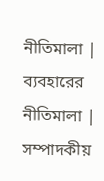নীতিমালা | ব্যবহারের নীতিমালা | সম্পাদকীয়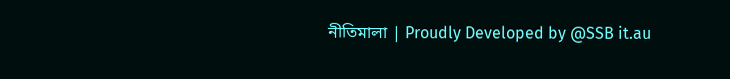নীতিমালা | Proudly Developed by @SSB it.au